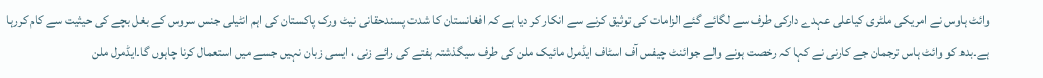وائٹ ہاوس نے امریکی ملٹری کیاعلی عہدے دارکی طرف سے لگائے گئے الزامات کی توثیق کرنے سے انکار کر دیا ہے کہ افغانستان کا شدت پسندحقانی نیٹ ورک پاکستان کی اہم انٹیلی جنس سروس کے بغل بچے کی حیثیت سے کام کررہا ہے۔بدھ کو وائٹ ہاس ترجمان جے کارنی نے کہا کہ رخصت ہونے والے جوائنٹ چیفس آف اسٹاف ایڈمرل مائیک ملن کی طرف سیگذشتہ ہفتے کی رائے زنی ، ایسی زبان نہیں جسے میں استعمال کرنا چاہوں گا۔ایڈمرل ملن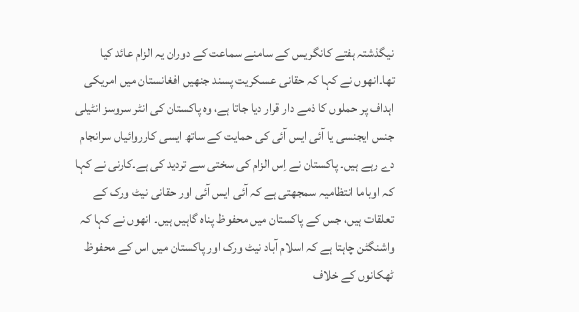نیگذشتہ ہفتے کانگریس کے سامنے سماعت کے دوران یہ الزام عائد کیا تھا۔انھوں نے کہا کہ حقانی عسکریت پسند جنھیں افغانستان میں امریکی اہداف پر حملوں کا ذمے دار قرار دیا جاتا ہے، وہ پاکستان کی انٹر سروسز انٹیلی جنس ایجنسی یا آئی ایس آئی کی حمایت کے ساتھ ایسی کارروائیاں سرانجام دے رہے ہیں۔ پاکستان نے اِس الزام کی سختی سے تردید کی ہے۔کارنی نے کہا کہ اوباما انتظامیہ سمجھتی ہے کہ آئی ایس آئی اور حقانی نیٹ ورک کے تعلقات ہیں، جس کے پاکستان میں محفوظ پناہ گاہیں ہیں۔ انھوں نے کہا کہ واشنگٹن چاہتا ہے کہ اسلام آباد نیٹ ورک اور پاکستان میں اس کے محفوظ ٹھکانوں کے خلاف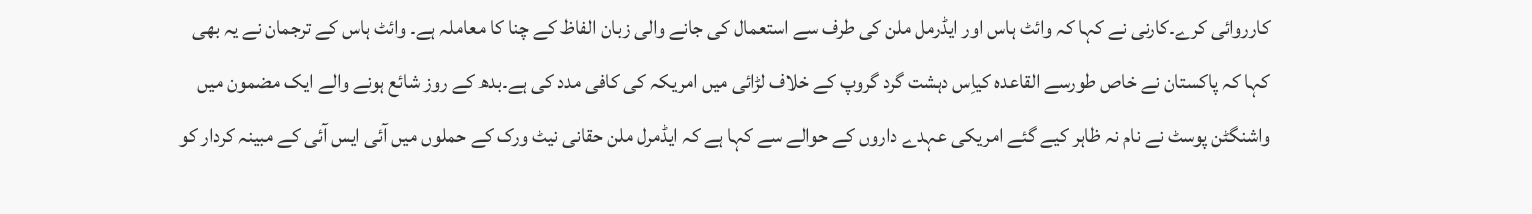کارروائی کرے۔کارنی نے کہا کہ وائٹ ہاس اور ایڈرمل ملن کی طرف سے استعمال کی جانے والی زبان الفاظ کے چنا کا معاملہ ہے۔ وائٹ ہاس کے ترجمان نے یہ بھی کہا کہ پاکستان نے خاص طورسے القاعدہ کیاِس دہشت گرد گروپ کے خلاف لڑائی میں امریکہ کی کافی مدد کی ہے۔بدھ کے روز شائع ہونے والے ایک مضمون میں واشنگٹن پوسٹ نے نام نہ ظاہر کیے گئے امریکی عہدے داروں کے حوالے سے کہا ہے کہ ایڈمرل ملن حقانی نیٹ ورک کے حملوں میں آئی ایس آئی کے مبینہ کردار کو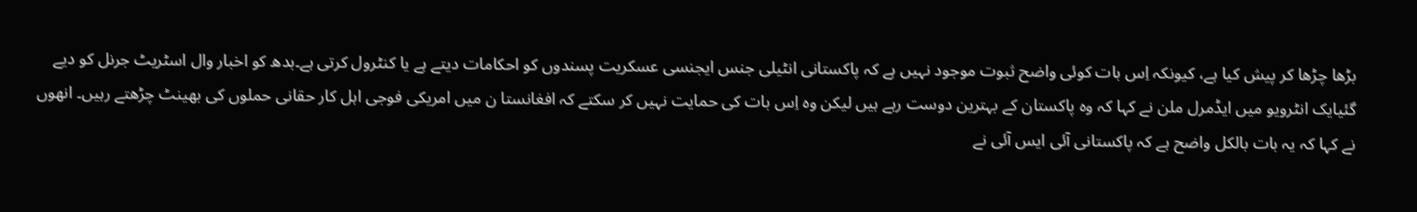بڑھا چڑھا کر پیش کیا ہے، کیونکہ اِس بات کوئی واضح ثبوت موجود نہیں ہے کہ پاکستانی انٹیلی جنس ایجنسی عسکریت پسندوں کو احکامات دیتے ہے یا کنٹرول کرتی ہے۔بدھ کو اخبار وال اسٹریٹ جرنل کو دیے گئیایک انٹرویو میں ایڈمرل ملن نے کہا کہ وہ پاکستان کے بہترین دوست رہے ہیں لیکن وہ اِس بات کی حمایت نہیں کر سکتے کہ افغانستا ن میں امریکی فوجی اہل کار حقانی حملوں کی بھینٹ چڑھتے رہیں۔ انھوں نے کہا کہ یہ بات بالکل واضح ہے کہ پاکستانی آئی ایس آئی نے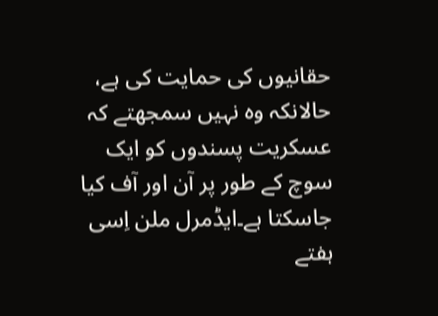حقانیوں کی حمایت کی ہے، حالانکہ وہ نہیں سمجھتے کہ عسکریت پسندوں کو ایک سوچ کے طور پر آن اور آف کیا جاسکتا ہے۔ایڈمرل ملن اِسی ہفتے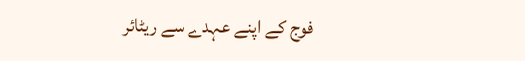فوج کے اپنے عہدے سے ریٹائر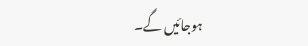ہوجائیں گے۔